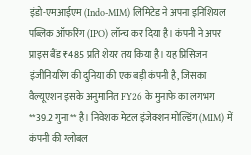इंडो-एमआईएम (Indo-MIM) लिमिटेड ने अपना इनिशियल पब्लिक ऑफरिंग (IPO) लॉन्च कर दिया है। कंपनी ने अपर प्राइस बैंड ₹485 प्रति शेयर तय किया है। यह प्रिसिजन इंजीनियरिंग की दुनिया की एक बड़ी कंपनी है, जिसका वैल्यूएशन इसके अनुमानित FY26 के मुनाफे का लगभग **39.2 गुना** है। निवेशक मेटल इंजेक्शन मोल्डिंग (MIM) में कंपनी की ग्लोबल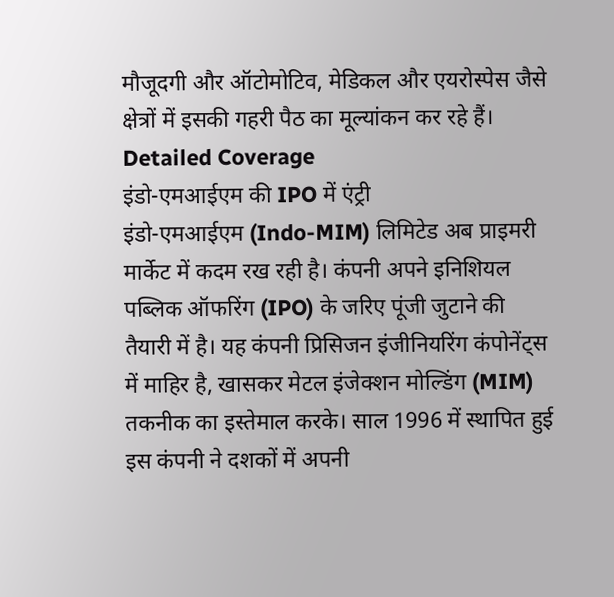मौजूदगी और ऑटोमोटिव, मेडिकल और एयरोस्पेस जैसे क्षेत्रों में इसकी गहरी पैठ का मूल्यांकन कर रहे हैं।
Detailed Coverage
इंडो-एमआईएम की IPO में एंट्री
इंडो-एमआईएम (Indo-MIM) लिमिटेड अब प्राइमरी मार्केट में कदम रख रही है। कंपनी अपने इनिशियल पब्लिक ऑफरिंग (IPO) के जरिए पूंजी जुटाने की तैयारी में है। यह कंपनी प्रिसिजन इंजीनियरिंग कंपोनेंट्स में माहिर है, खासकर मेटल इंजेक्शन मोल्डिंग (MIM) तकनीक का इस्तेमाल करके। साल 1996 में स्थापित हुई इस कंपनी ने दशकों में अपनी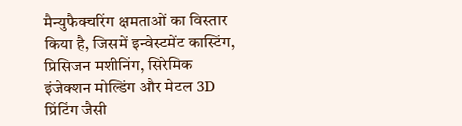मैन्युफैक्चरिंग क्षमताओं का विस्तार किया है, जिसमें इन्वेस्टमेंट कास्टिंग, प्रिसिजन मशीनिंग, सिरेमिक इंजेक्शन मोल्डिंग और मेटल 3D प्रिंटिंग जैसी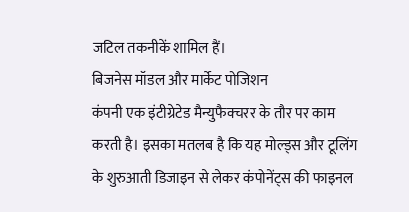जटिल तकनीकें शामिल हैं।
बिजनेस मॉडल और मार्केट पोजिशन
कंपनी एक इंटीग्रेटेड मैन्युफैक्चरर के तौर पर काम करती है। इसका मतलब है कि यह मोल्ड्स और टूलिंग के शुरुआती डिजाइन से लेकर कंपोनेंट्स की फाइनल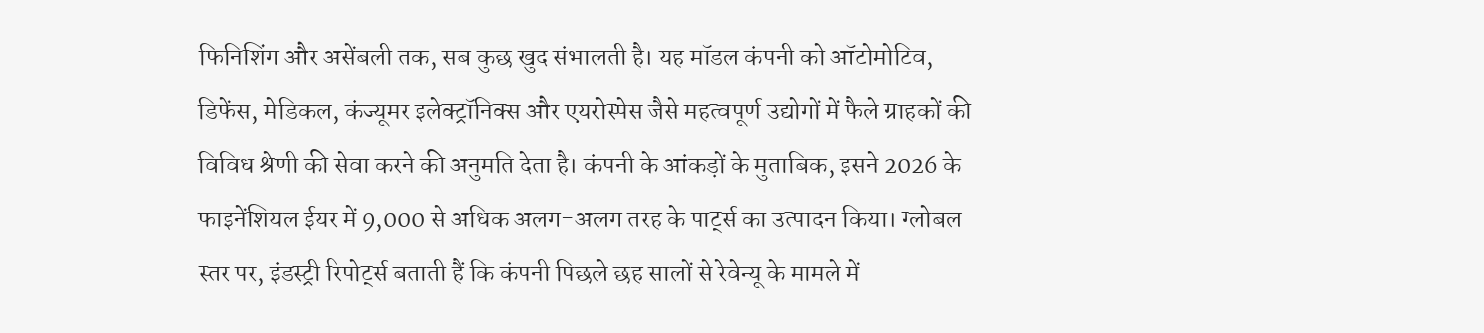फिनिशिंग और असेंबली तक, सब कुछ खुद संभालती है। यह मॉडल कंपनी को ऑटोमोटिव, डिफेंस, मेडिकल, कंज्यूमर इलेक्ट्रॉनिक्स और एयरोस्पेस जैसे महत्वपूर्ण उद्योगों में फैले ग्राहकों की विविध श्रेणी की सेवा करने की अनुमति देता है। कंपनी के आंकड़ों के मुताबिक, इसने 2026 के फाइनेंशियल ईयर में 9,000 से अधिक अलग-अलग तरह के पार्ट्स का उत्पादन किया। ग्लोबल स्तर पर, इंडस्ट्री रिपोर्ट्स बताती हैं कि कंपनी पिछले छह सालों से रेवेन्यू के मामले में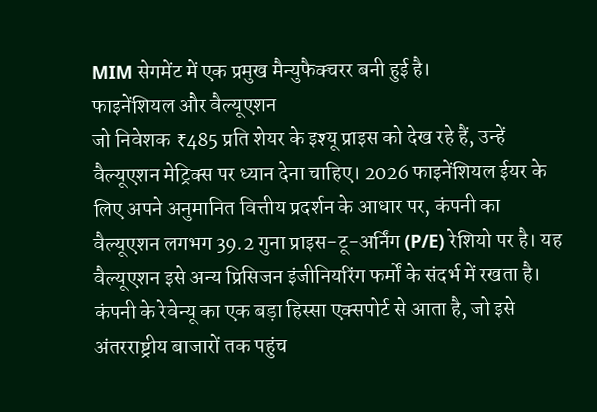MIM सेगमेंट में एक प्रमुख मैन्युफैक्चरर बनी हुई है।
फाइनेंशियल और वैल्यूएशन
जो निवेशक ₹485 प्रति शेयर के इश्यू प्राइस को देख रहे हैं, उन्हें वैल्यूएशन मेट्रिक्स पर ध्यान देना चाहिए। 2026 फाइनेंशियल ईयर के लिए अपने अनुमानित वित्तीय प्रदर्शन के आधार पर, कंपनी का वैल्यूएशन लगभग 39.2 गुना प्राइस-टू-अर्निंग (P/E) रेशियो पर है। यह वैल्यूएशन इसे अन्य प्रिसिजन इंजीनियरिंग फर्मों के संदर्भ में रखता है। कंपनी के रेवेन्यू का एक बड़ा हिस्सा एक्सपोर्ट से आता है, जो इसे अंतरराष्ट्रीय बाजारों तक पहुंच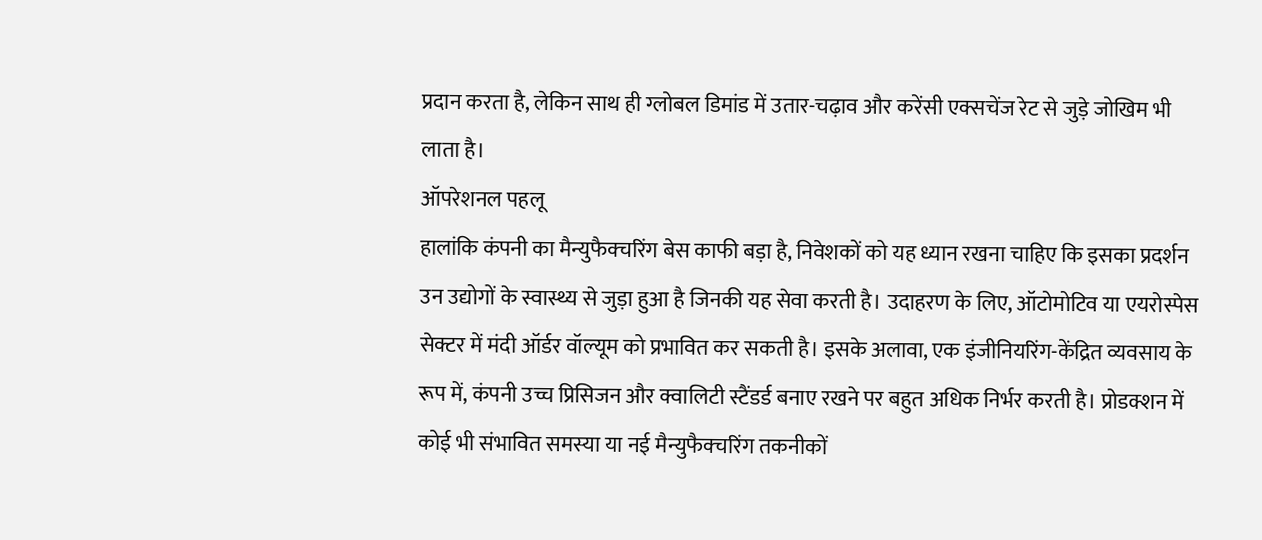प्रदान करता है, लेकिन साथ ही ग्लोबल डिमांड में उतार-चढ़ाव और करेंसी एक्सचेंज रेट से जुड़े जोखिम भी लाता है।
ऑपरेशनल पहलू
हालांकि कंपनी का मैन्युफैक्चरिंग बेस काफी बड़ा है, निवेशकों को यह ध्यान रखना चाहिए कि इसका प्रदर्शन उन उद्योगों के स्वास्थ्य से जुड़ा हुआ है जिनकी यह सेवा करती है। उदाहरण के लिए, ऑटोमोटिव या एयरोस्पेस सेक्टर में मंदी ऑर्डर वॉल्यूम को प्रभावित कर सकती है। इसके अलावा, एक इंजीनियरिंग-केंद्रित व्यवसाय के रूप में, कंपनी उच्च प्रिसिजन और क्वालिटी स्टैंडर्ड बनाए रखने पर बहुत अधिक निर्भर करती है। प्रोडक्शन में कोई भी संभावित समस्या या नई मैन्युफैक्चरिंग तकनीकों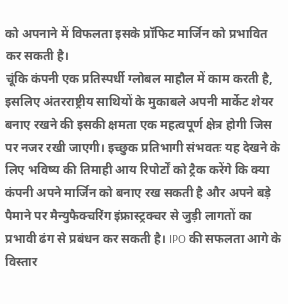को अपनाने में विफलता इसके प्रॉफिट मार्जिन को प्रभावित कर सकती है।
चूंकि कंपनी एक प्रतिस्पर्धी ग्लोबल माहौल में काम करती है, इसलिए अंतरराष्ट्रीय साथियों के मुकाबले अपनी मार्केट शेयर बनाए रखने की इसकी क्षमता एक महत्वपूर्ण क्षेत्र होगी जिस पर नजर रखी जाएगी। इच्छुक प्रतिभागी संभवतः यह देखने के लिए भविष्य की तिमाही आय रिपोर्टों को ट्रैक करेंगे कि क्या कंपनी अपने मार्जिन को बनाए रख सकती है और अपने बड़े पैमाने पर मैन्युफैक्चरिंग इंफ्रास्ट्रक्चर से जुड़ी लागतों का प्रभावी ढंग से प्रबंधन कर सकती है। IPO की सफलता आगे के विस्तार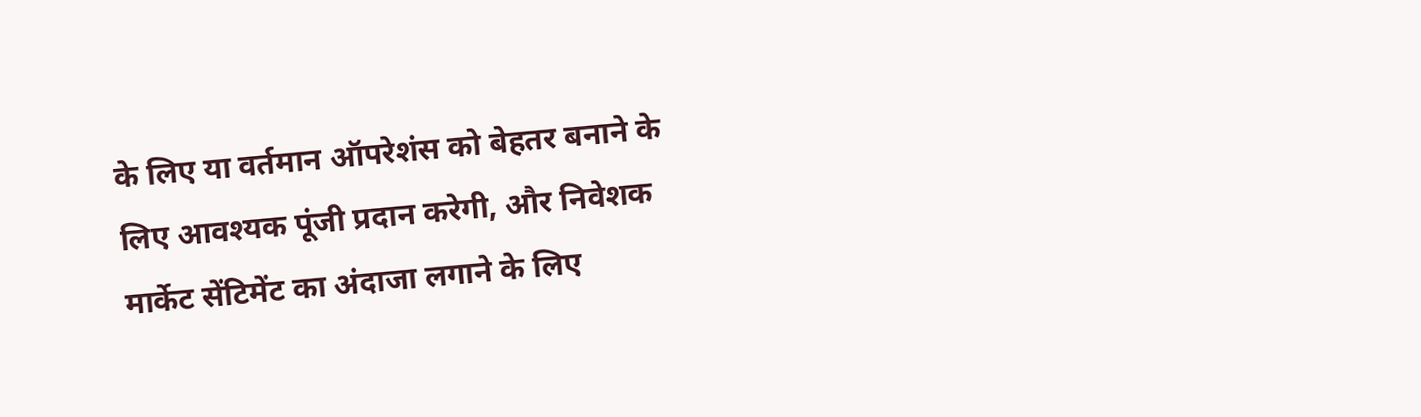के लिए या वर्तमान ऑपरेशंस को बेहतर बनाने के लिए आवश्यक पूंजी प्रदान करेगी, और निवेशक मार्केट सेंटिमेंट का अंदाजा लगाने के लिए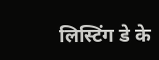लिस्टिंग डे के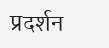प्रदर्शन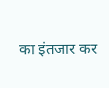का इंतजार कर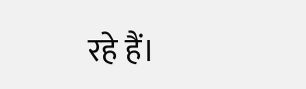रहे हैं।